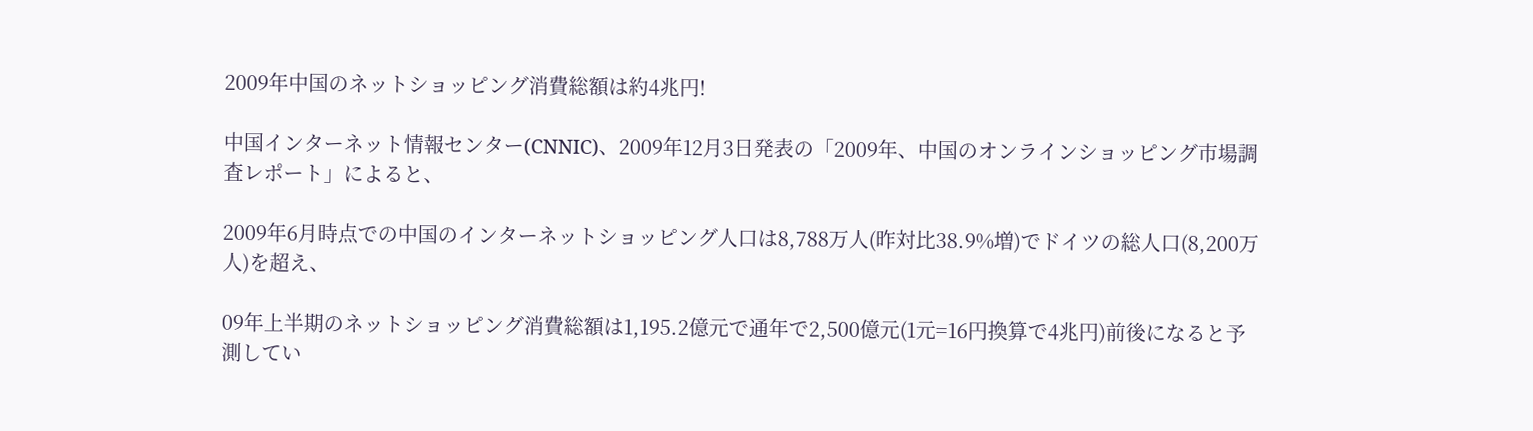2009年中国のネットショッピング消費総額は約4兆円!

中国インターネット情報センター(CNNIC)、2009年12月3日発表の「2009年、中国のオンラインショッピング市場調査レポート」によると、

2009年6月時点での中国のインターネットショッピング人口は8,788万人(昨対比38.9%増)でドイツの総人口(8,200万人)を超え、

09年上半期のネットショッピング消費総額は1,195.2億元で通年で2,500億元(1元=16円換算で4兆円)前後になると予測してい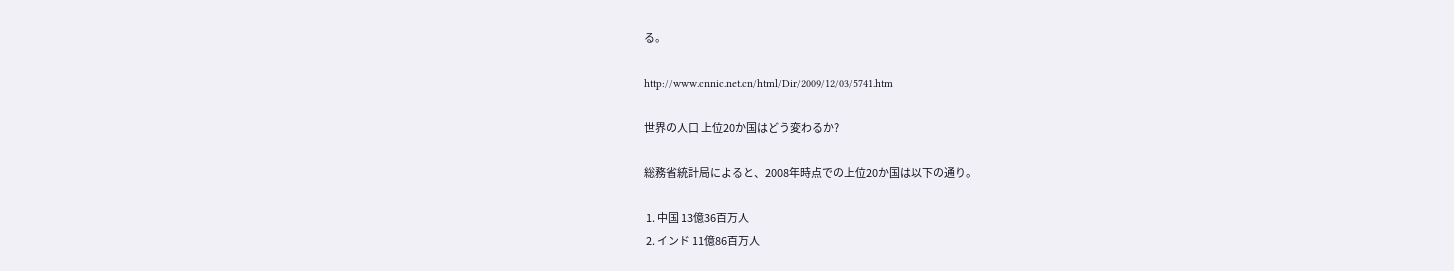る。

http://www.cnnic.net.cn/html/Dir/2009/12/03/5741.htm

世界の人口 上位20か国はどう変わるか?

総務省統計局によると、2008年時点での上位20か国は以下の通り。

 1. 中国 13億36百万人
 2. インド 11億86百万人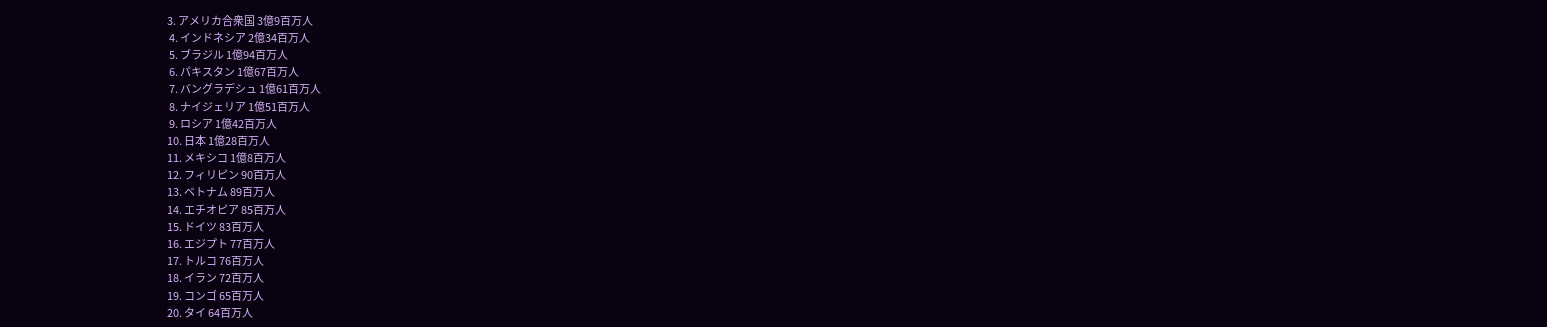3. アメリカ合衆国 3億9百万人
 4. インドネシア 2億34百万人
 5. ブラジル 1億94百万人
 6. パキスタン 1億67百万人
 7. バングラデシュ 1億61百万人
 8. ナイジェリア 1億51百万人
 9. ロシア 1億42百万人
10. 日本 1億28百万人
11. メキシコ 1億8百万人
12. フィリピン 90百万人
13. ベトナム 89百万人
14. エチオピア 85百万人
15. ドイツ 83百万人
16. エジプト 77百万人
17. トルコ 76百万人
18. イラン 72百万人
19. コンゴ 65百万人
20. タイ 64百万人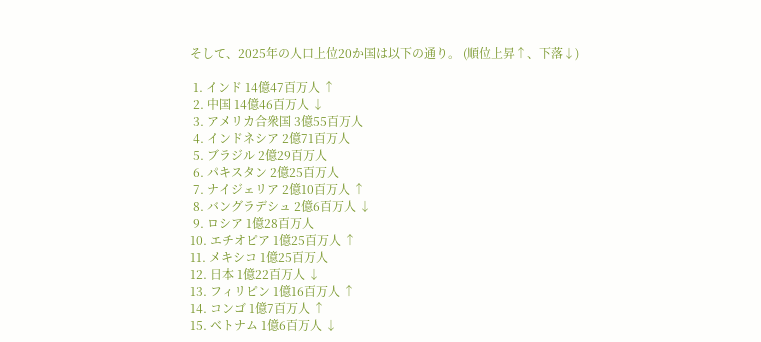そして、2025年の人口上位20か国は以下の通り。 (順位上昇↑、下落↓)

 1. インド 14億47百万人 ↑
 2. 中国 14億46百万人 ↓
 3. アメリカ合衆国 3億55百万人
 4. インドネシア 2億71百万人
 5. ブラジル 2億29百万人
 6. パキスタン 2億25百万人
 7. ナイジェリア 2億10百万人 ↑
 8. バングラデシュ 2億6百万人 ↓
 9. ロシア 1億28百万人
10. エチオピア 1億25百万人 ↑
11. メキシコ 1億25百万人
12. 日本 1億22百万人 ↓
13. フィリピン 1億16百万人 ↑
14. コンゴ 1億7百万人 ↑
15. ベトナム 1億6百万人 ↓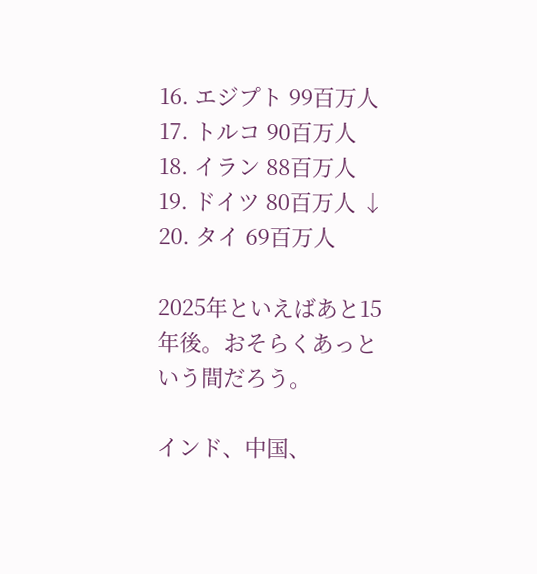16. エジプト 99百万人
17. トルコ 90百万人
18. イラン 88百万人
19. ドイツ 80百万人 ↓
20. タイ 69百万人

2025年といえばあと15年後。おそらくあっという間だろう。

インド、中国、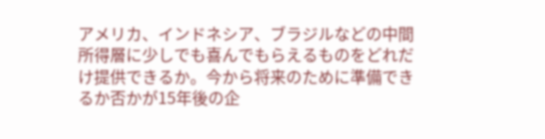アメリカ、インドネシア、ブラジルなどの中間所得層に少しでも喜んでもらえるものをどれだけ提供できるか。今から将来のために準備できるか否かが15年後の企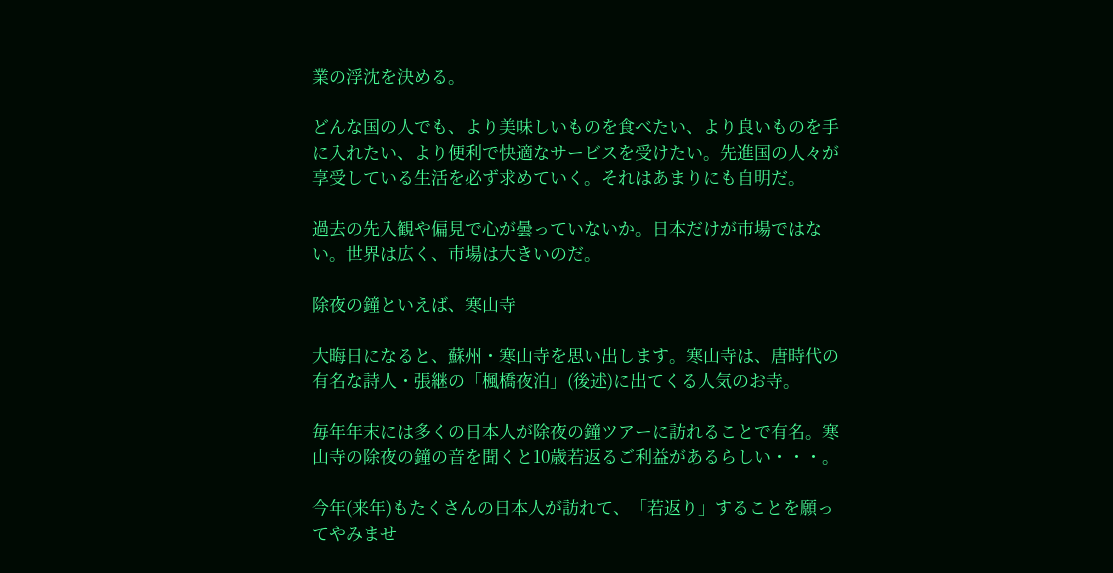業の浮沈を決める。

どんな国の人でも、より美味しいものを食べたい、より良いものを手に入れたい、より便利で快適なサービスを受けたい。先進国の人々が享受している生活を必ず求めていく。それはあまりにも自明だ。

過去の先入観や偏見で心が曇っていないか。日本だけが市場ではない。世界は広く、市場は大きいのだ。

除夜の鐘といえば、寒山寺

大晦日になると、蘇州・寒山寺を思い出します。寒山寺は、唐時代の有名な詩人・張継の「楓橋夜泊」(後述)に出てくる人気のお寺。

毎年年末には多くの日本人が除夜の鐘ツアーに訪れることで有名。寒山寺の除夜の鐘の音を聞くと10歳若返るご利益があるらしい・・・。

今年(来年)もたくさんの日本人が訪れて、「若返り」することを願ってやみませ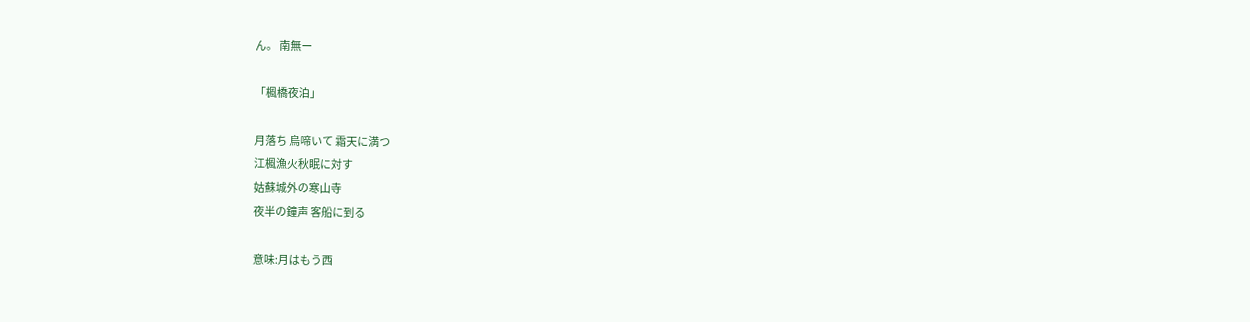ん。 南無ー

「楓橋夜泊」

月落ち 烏啼いて 霜天に満つ
江楓漁火秋眠に対す
姑蘇城外の寒山寺
夜半の鐘声 客船に到る

意味:月はもう西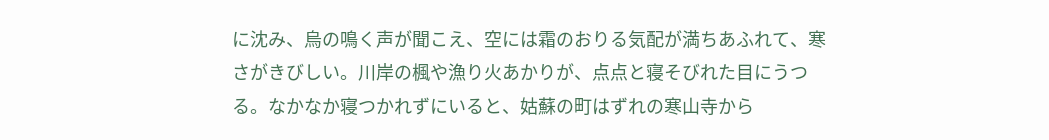に沈み、烏の鳴く声が聞こえ、空には霜のおりる気配が満ちあふれて、寒さがきびしい。川岸の楓や漁り火あかりが、点点と寝そびれた目にうつる。なかなか寝つかれずにいると、姑蘇の町はずれの寒山寺から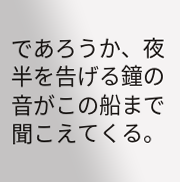であろうか、夜半を告げる鐘の音がこの船まで聞こえてくる。